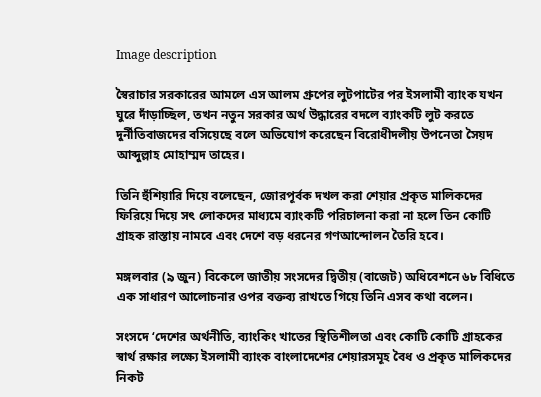Image description

স্বৈরাচার সরকারের আমলে এস আলম গ্রুপের লুটপাটের পর ইসলামী ব্যাংক যখন ঘুরে দাঁড়াচ্ছিল, তখন নতুন সরকার অর্থ উদ্ধারের বদলে ব্যাংকটি লুট করতে দুর্নীতিবাজদের বসিয়েছে বলে অভিযোগ করেছেন বিরোধীদলীয় উপনেতা সৈয়দ আব্দুল্লাহ মোহাম্মদ তাহের।

তিনি হুঁশিয়ারি দিয়ে বলেছেন, জোরপূর্বক দখল করা শেয়ার প্রকৃত মালিকদের ফিরিয়ে দিয়ে সৎ লোকদের মাধ্যমে ব্যাংকটি পরিচালনা করা না হলে তিন কোটি গ্রাহক রাস্তায় নামবে এবং দেশে বড় ধরনের গণআন্দোলন তৈরি হবে।

মঙ্গলবার (৯ জুন) বিকেলে জাতীয় সংসদের দ্বিতীয় (বাজেট) অধিবেশনে ৬৮ বিধিতে এক সাধারণ আলোচনার ওপর বক্তব্য রাখতে গিয়ে তিনি এসব কথা বলেন।

সংসদে ‘দেশের অর্থনীতি, ব্যাংকিং খাতের স্থিতিশীলতা এবং কোটি কোটি গ্রাহকের স্বার্থ রক্ষার লক্ষ্যে ইসলামী ব্যাংক বাংলাদেশের শেয়ারসমূহ বৈধ ও প্রকৃত মালিকদের নিকট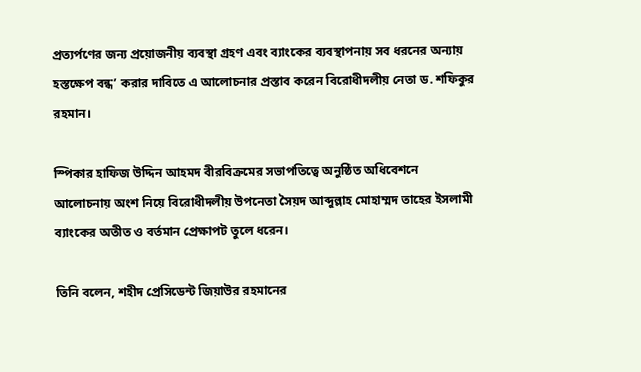প্রত্যর্পণের জন্য প্রয়োজনীয় ব্যবস্থা গ্রহণ এবং ব্যাংকের ব্যবস্থাপনায় সব ধরনের অন্যায় হস্তক্ষেপ বন্ধ’ করার দাবিতে এ আলোচনার প্রস্তাব করেন বিরোধীদলীয় নেতা ড. শফিকুর রহমান।

স্পিকার হাফিজ উদ্দিন আহমদ বীরবিক্রমের সভাপতিত্বে অনুষ্ঠিত অধিবেশনে আলোচনায় অংশ নিয়ে বিরোধীদলীয় উপনেতা সৈয়দ আব্দুল্লাহ মোহাম্মদ তাহের ইসলামী ব্যাংকের অতীত ও বর্তমান প্রেক্ষাপট তুলে ধরেন।

তিনি বলেন, শহীদ প্রেসিডেন্ট জিয়াউর রহমানের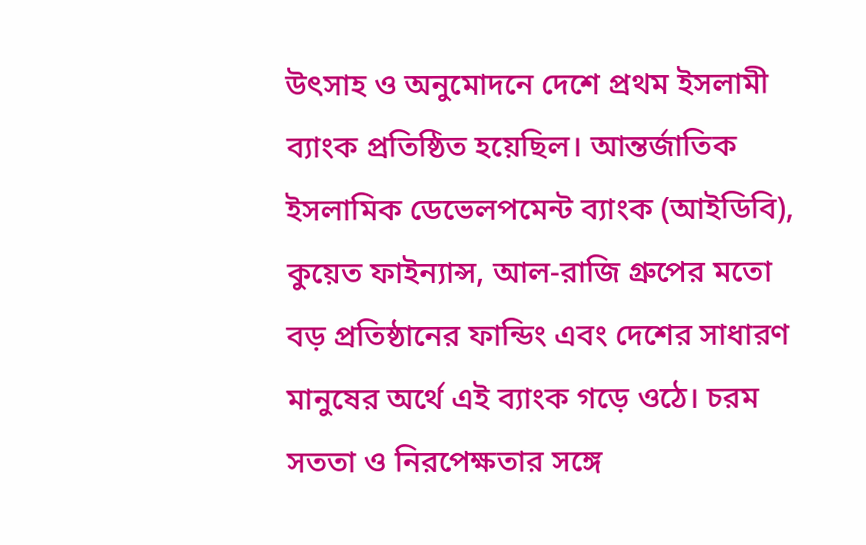উৎসাহ ও অনুমোদনে দেশে প্রথম ইসলামী ব্যাংক প্রতিষ্ঠিত হয়েছিল। আন্তর্জাতিক ইসলামিক ডেভেলপমেন্ট ব্যাংক (আইডিবি), কুয়েত ফাইন্যান্স, আল-রাজি গ্রুপের মতো বড় প্রতিষ্ঠানের ফান্ডিং এবং দেশের সাধারণ মানুষের অর্থে এই ব্যাংক গড়ে ওঠে। চরম সততা ও নিরপেক্ষতার সঙ্গে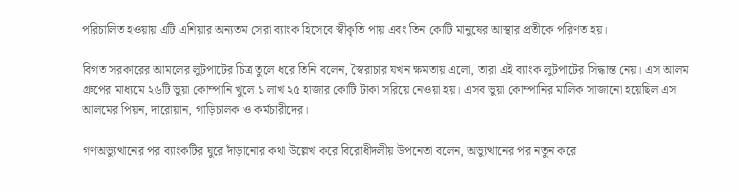পরিচালিত হওয়ায় এটি এশিয়ার অন্যতম সেরা ব্যাংক হিসেবে স্বীকৃতি পায় এবং তিন কোটি মানুষের আস্থার প্রতীকে পরিণত হয়।

বিগত সরকারের আমলের লুটপাটের চিত্র তুলে ধরে তিনি বলেন, স্বৈরাচার যখন ক্ষমতায় এলো, তারা এই ব্যাংক লুটপাটের সিদ্ধান্ত নেয়। এস আলম গ্রুপের মাধ্যমে ২৬টি ভুয়া কোম্পানি খুলে ১ লাখ ২৫ হাজার কোটি টাকা সরিয়ে নেওয়া হয়। এসব ভুয়া কোম্পানির মালিক সাজানো হয়েছিল এস আলমের পিয়ন, দারোয়ান, গাড়িচালক ও কর্মচারীদের।

গণঅভ্যুত্থানের পর ব্যাংকটির ঘুরে দাঁড়ানোর কথা উল্লেখ করে বিরোধীদলীয় উপনেতা বলেন, অভ্যুত্থানের পর নতুন করে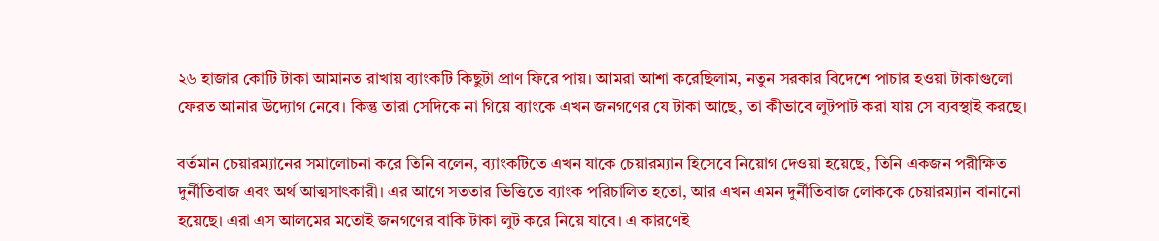২৬ হাজার কোটি টাকা আমানত রাখায় ব্যাংকটি কিছুটা প্রাণ ফিরে পায়। আমরা আশা করেছিলাম, নতুন সরকার বিদেশে পাচার হওয়া টাকাগুলো ফেরত আনার উদ্যোগ নেবে। কিন্তু তারা সেদিকে না গিয়ে ব্যাংকে এখন জনগণের যে টাকা আছে, তা কীভাবে লুটপাট করা যায় সে ব্যবস্থাই করছে।

বর্তমান চেয়ারম্যানের সমালোচনা করে তিনি বলেন, ব্যাংকটিতে এখন যাকে চেয়ারম্যান হিসেবে নিয়োগ দেওয়া হয়েছে, তিনি একজন পরীক্ষিত দুর্নীতিবাজ এবং অর্থ আত্মসাৎকারী। এর আগে সততার ভিত্তিতে ব্যাংক পরিচালিত হতো, আর এখন এমন দুর্নীতিবাজ লোককে চেয়ারম্যান বানানো হয়েছে। এরা এস আলমের মতোই জনগণের বাকি টাকা লুট করে নিয়ে যাবে। এ কারণেই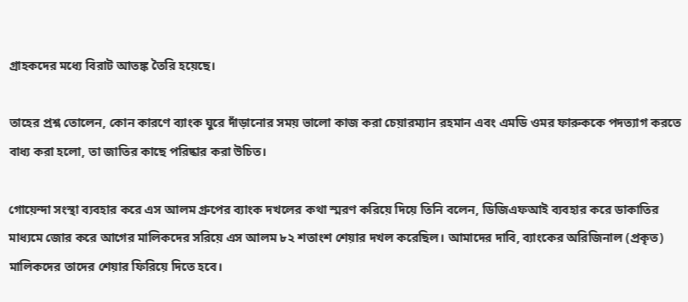গ্রাহকদের মধ্যে বিরাট আতঙ্ক তৈরি হয়েছে।

তাহের প্রশ্ন তোলেন, কোন কারণে ব্যাংক ঘুরে দাঁড়ানোর সময় ভালো কাজ করা চেয়ারম্যান রহমান এবং এমডি ওমর ফারুককে পদত্যাগ করতে বাধ্য করা হলো, তা জাতির কাছে পরিষ্কার করা উচিত।

গোয়েন্দা সংস্থা ব্যবহার করে এস আলম গ্রুপের ব্যাংক দখলের কথা স্মরণ করিয়ে দিয়ে তিনি বলেন, ডিজিএফআই ব্যবহার করে ডাকাতির মাধ্যমে জোর করে আগের মালিকদের সরিয়ে এস আলম ৮২ শতাংশ শেয়ার দখল করেছিল। আমাদের দাবি, ব্যাংকের অরিজিনাল (প্রকৃত) মালিকদের তাদের শেয়ার ফিরিয়ে দিতে হবে।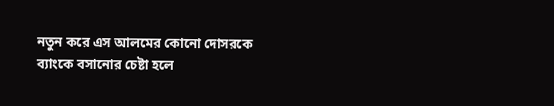নতুন করে এস আলমের কোনো দোসরকে ব্যাংকে বসানোর চেষ্টা হলে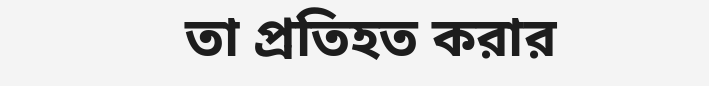তা প্রতিহত করার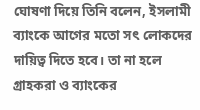ঘোষণা দিয়ে তিনি বলেন, ইসলামী ব্যাংকে আগের মতো সৎ লোকদের দায়িত্ব দিতে হবে। তা না হলে গ্রাহকরা ও ব্যাংকের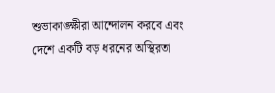শুভাকাঙ্ক্ষীরা আন্দোলন করবে এবং দেশে একটি বড় ধরনের অস্থিরতা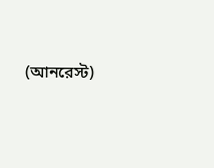(আনরেস্ট)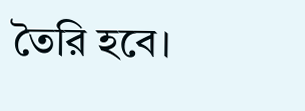তৈরি হবে।